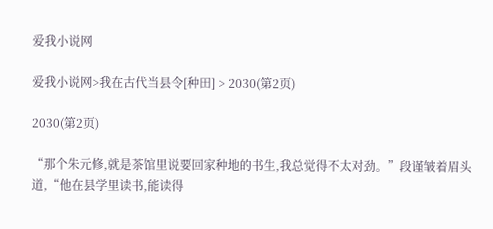爱我小说网

爱我小说网>我在古代当县令[种田] > 2030(第2页)

2030(第2页)

“那个朱元修,就是茶馆里说要回家种地的书生,我总觉得不太对劲。”段谨皱着眉头道,“他在县学里读书,能读得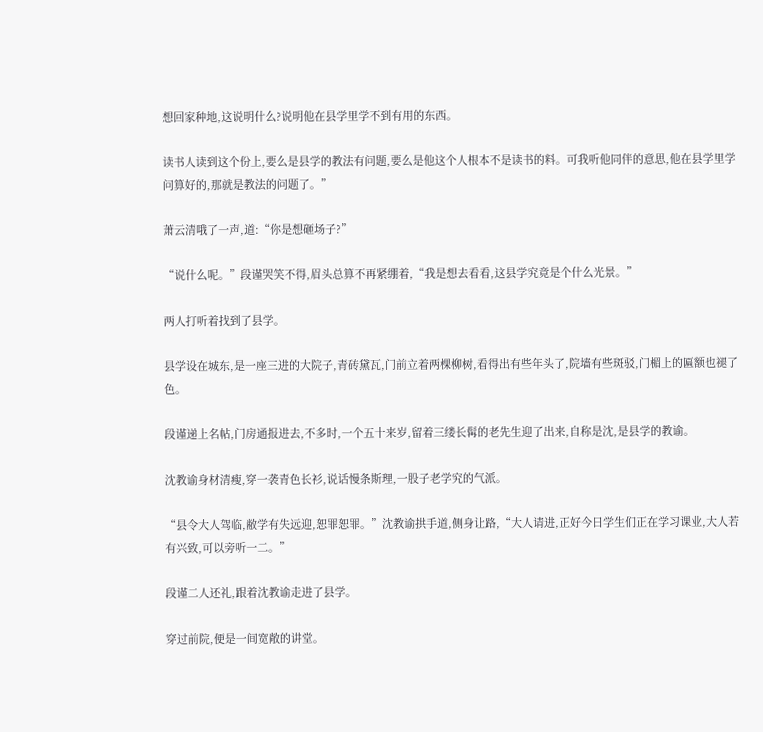想回家种地,这说明什么?说明他在县学里学不到有用的东西。

读书人读到这个份上,要么是县学的教法有问题,要么是他这个人根本不是读书的料。可我听他同伴的意思,他在县学里学问算好的,那就是教法的问题了。”

萧云清哦了一声,道:“你是想砸场子?”

“说什么呢。”段谨哭笑不得,眉头总算不再紧绷着,“我是想去看看,这县学究竟是个什么光景。”

两人打听着找到了县学。

县学设在城东,是一座三进的大院子,青砖黛瓦,门前立着两棵柳树,看得出有些年头了,院墙有些斑驳,门楣上的匾额也褪了色。

段谨递上名帖,门房通报进去,不多时,一个五十来岁,留着三缕长髯的老先生迎了出来,自称是沈,是县学的教谕。

沈教谕身材清瘦,穿一袭青色长衫,说话慢条斯理,一股子老学究的气派。

“县令大人驾临,敝学有失远迎,恕罪恕罪。”沈教谕拱手道,侧身让路,“大人请进,正好今日学生们正在学习课业,大人若有兴致,可以旁听一二。”

段谨二人还礼,跟着沈教谕走进了县学。

穿过前院,便是一间宽敞的讲堂。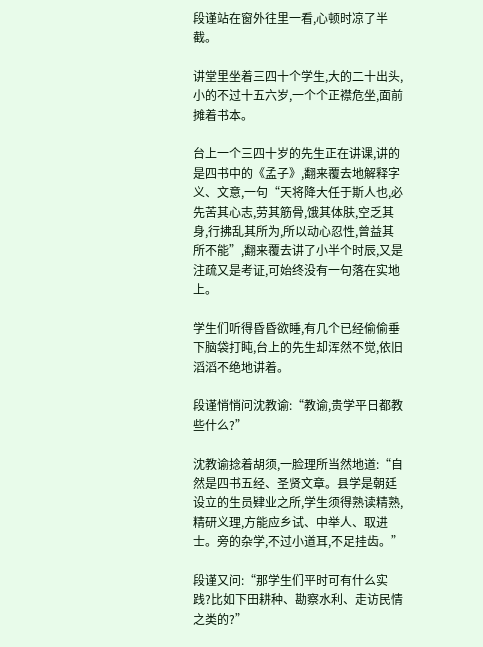段谨站在窗外往里一看,心顿时凉了半截。

讲堂里坐着三四十个学生,大的二十出头,小的不过十五六岁,一个个正襟危坐,面前摊着书本。

台上一个三四十岁的先生正在讲课,讲的是四书中的《孟子》,翻来覆去地解释字义、文意,一句“天将降大任于斯人也,必先苦其心志,劳其筋骨,饿其体肤,空乏其身,行拂乱其所为,所以动心忍性,曾益其所不能”,翻来覆去讲了小半个时辰,又是注疏又是考证,可始终没有一句落在实地上。

学生们听得昏昏欲睡,有几个已经偷偷垂下脑袋打盹,台上的先生却浑然不觉,依旧滔滔不绝地讲着。

段谨悄悄问沈教谕:“教谕,贵学平日都教些什么?”

沈教谕捻着胡须,一脸理所当然地道:“自然是四书五经、圣贤文章。县学是朝廷设立的生员肄业之所,学生须得熟读精熟,精研义理,方能应乡试、中举人、取进士。旁的杂学,不过小道耳,不足挂齿。”

段谨又问:“那学生们平时可有什么实践?比如下田耕种、勘察水利、走访民情之类的?”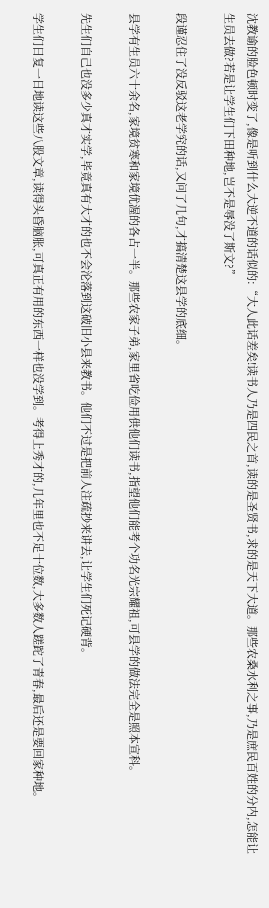沈教谕的脸色顿时变了,像是听到什么大逆不道的话似的:“大人此话差矣!读书人乃是四民之首,读的是圣贤书,求的是天下大道。那些农桑水利之事,乃是庶民百姓的分内,怎能让生员去做?若是让学生们下田种地,岂不是辱没了斯文?”

段谨忍住了没反驳这老学究的话,又问了几句,才搞清楚这县学的底细。

县学有生员六十余名,家境贫寒和家境优渥的各占一半。那些农家子弟,家里省吃俭用供他们读书,指望他们能考个功名光宗耀祖,可县学的做法完全是照本宣科。

先生们自己也没多少真才实学,毕竟真有大才的也不会沦落到这破旧小县来教书。他们不过是把前人注疏抄来讲去,让学生们死记硬背。

学生们日复一日地读这些八股文章,读得头昏脑胀,可真正有用的东西一样也没学到。考得上秀才的,几年里也不足十位数,大多数人蹉跎了青春,最后还是要回家种地。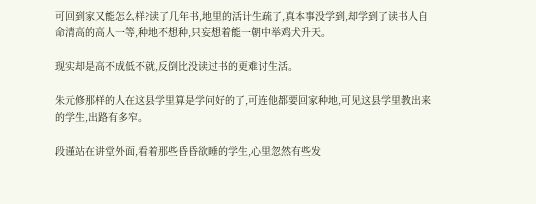可回到家又能怎么样?读了几年书,地里的活计生疏了,真本事没学到,却学到了读书人自命清高的高人一等,种地不想种,只妄想着能一朝中举鸡犬升天。

现实却是高不成低不就,反倒比没读过书的更难讨生活。

朱元修那样的人在这县学里算是学问好的了,可连他都要回家种地,可见这县学里教出来的学生,出路有多窄。

段谨站在讲堂外面,看着那些昏昏欲睡的学生,心里忽然有些发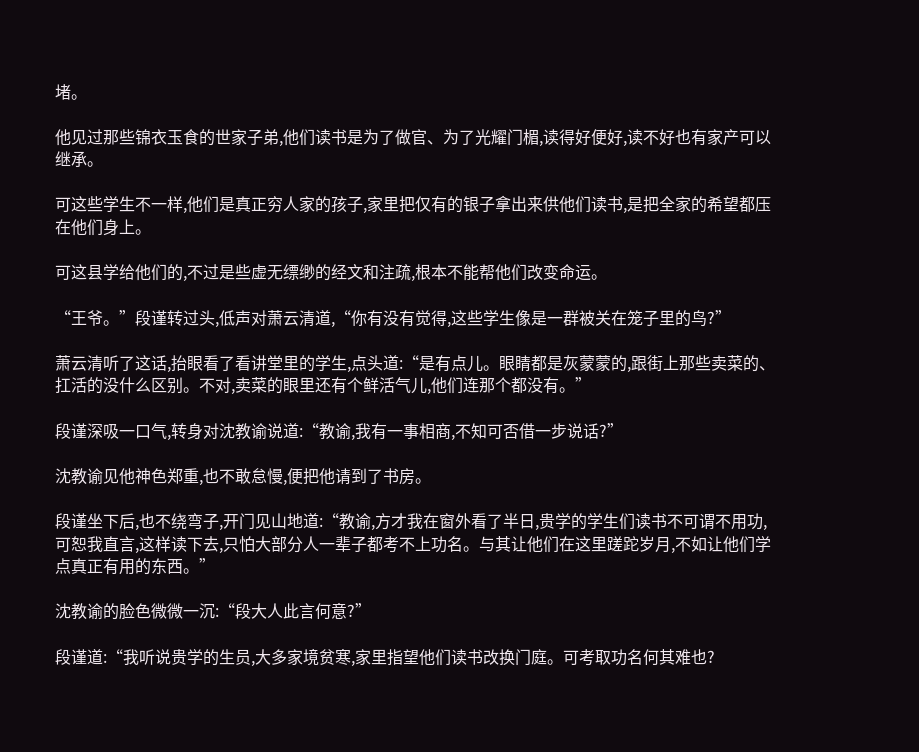堵。

他见过那些锦衣玉食的世家子弟,他们读书是为了做官、为了光耀门楣,读得好便好,读不好也有家产可以继承。

可这些学生不一样,他们是真正穷人家的孩子,家里把仅有的银子拿出来供他们读书,是把全家的希望都压在他们身上。

可这县学给他们的,不过是些虚无缥缈的经文和注疏,根本不能帮他们改变命运。

“王爷。”段谨转过头,低声对萧云清道,“你有没有觉得,这些学生像是一群被关在笼子里的鸟?”

萧云清听了这话,抬眼看了看讲堂里的学生,点头道:“是有点儿。眼睛都是灰蒙蒙的,跟街上那些卖菜的、扛活的没什么区别。不对,卖菜的眼里还有个鲜活气儿,他们连那个都没有。”

段谨深吸一口气,转身对沈教谕说道:“教谕,我有一事相商,不知可否借一步说话?”

沈教谕见他神色郑重,也不敢怠慢,便把他请到了书房。

段谨坐下后,也不绕弯子,开门见山地道:“教谕,方才我在窗外看了半日,贵学的学生们读书不可谓不用功,可恕我直言,这样读下去,只怕大部分人一辈子都考不上功名。与其让他们在这里蹉跎岁月,不如让他们学点真正有用的东西。”

沈教谕的脸色微微一沉:“段大人此言何意?”

段谨道:“我听说贵学的生员,大多家境贫寒,家里指望他们读书改换门庭。可考取功名何其难也?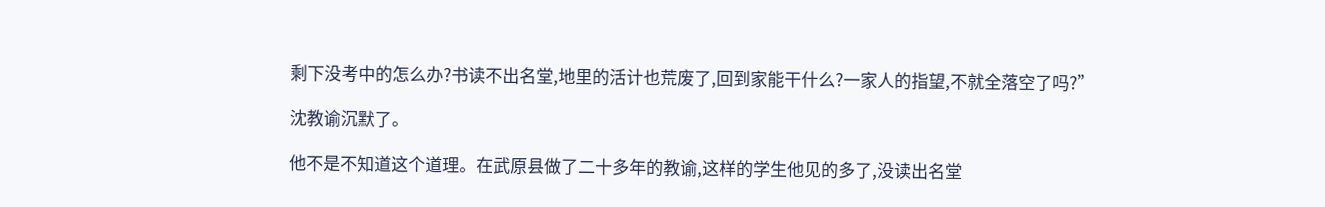剩下没考中的怎么办?书读不出名堂,地里的活计也荒废了,回到家能干什么?一家人的指望,不就全落空了吗?”

沈教谕沉默了。

他不是不知道这个道理。在武原县做了二十多年的教谕,这样的学生他见的多了,没读出名堂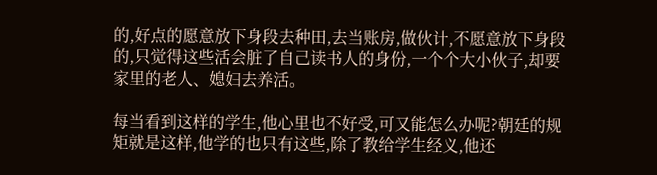的,好点的愿意放下身段去种田,去当账房,做伙计,不愿意放下身段的,只觉得这些活会脏了自己读书人的身份,一个个大小伙子,却要家里的老人、媳妇去养活。

每当看到这样的学生,他心里也不好受,可又能怎么办呢?朝廷的规矩就是这样,他学的也只有这些,除了教给学生经义,他还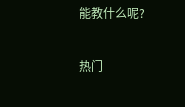能教什么呢?

热门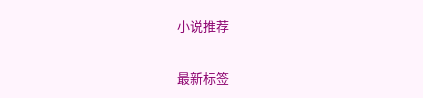小说推荐

最新标签